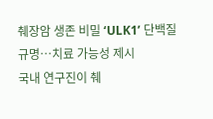췌장암 생존 비밀 ‘ULK1’ 단백질 규명…치료 가능성 제시
국내 연구진이 췌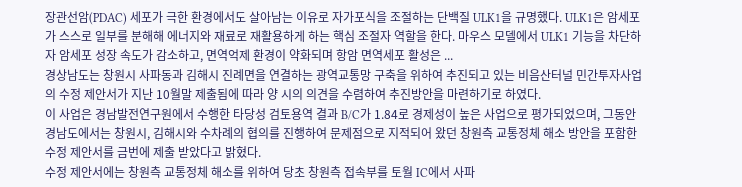장관선암(PDAC) 세포가 극한 환경에서도 살아남는 이유로 자가포식을 조절하는 단백질 ULK1을 규명했다. ULK1은 암세포가 스스로 일부를 분해해 에너지와 재료로 재활용하게 하는 핵심 조절자 역할을 한다. 마우스 모델에서 ULK1 기능을 차단하자 암세포 성장 속도가 감소하고, 면역억제 환경이 약화되며 항암 면역세포 활성은 ...
경상남도는 창원시 사파동과 김해시 진례면을 연결하는 광역교통망 구축을 위하여 추진되고 있는 비음산터널 민간투자사업의 수정 제안서가 지난 10월말 제출됨에 따라 양 시의 의견을 수렴하여 추진방안을 마련하기로 하였다.
이 사업은 경남발전연구원에서 수행한 타당성 검토용역 결과 B/C가 1.84로 경제성이 높은 사업으로 평가되었으며, 그동안 경남도에서는 창원시, 김해시와 수차례의 협의를 진행하여 문제점으로 지적되어 왔던 창원측 교통정체 해소 방안을 포함한 수정 제안서를 금번에 제출 받았다고 밝혔다.
수정 제안서에는 창원측 교통정체 해소를 위하여 당초 창원측 접속부를 토월 IC에서 사파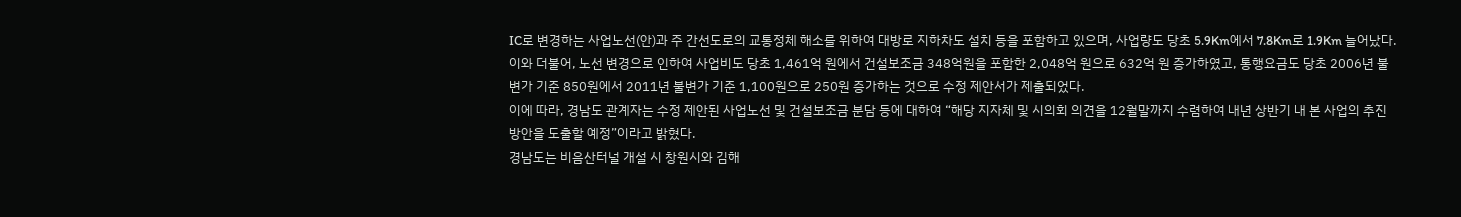IC로 변경하는 사업노선(안)과 주 간선도로의 교통정체 해소를 위하여 대방로 지하차도 설치 등을 포함하고 있으며, 사업량도 당초 5.9Km에서 7.8Km로 1.9Km 늘어났다.
이와 더불어, 노선 변경으로 인하여 사업비도 당초 1,461억 원에서 건설보조금 348억원을 포함한 2,048억 원으로 632억 원 증가하였고, 통행요금도 당초 2006년 불변가 기준 850원에서 2011년 불변가 기준 1,100원으로 250원 증가하는 것으로 수정 제안서가 제출되었다.
이에 따라, 경남도 관계자는 수정 제안된 사업노선 및 건설보조금 분담 등에 대하여 “해당 지자체 및 시의회 의견을 12월말까지 수렴하여 내년 상반기 내 본 사업의 추진방안을 도출할 예정”이라고 밝혔다.
경남도는 비음산터널 개설 시 창원시와 김해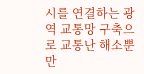시를 연결하는 광역 교통망 구축으로 교통난 해소뿐만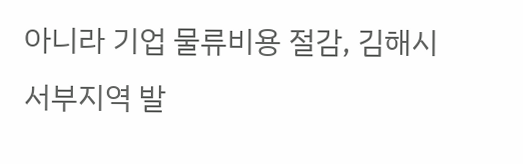아니라 기업 물류비용 절감, 김해시 서부지역 발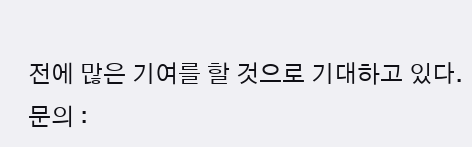전에 많은 기여를 할 것으로 기대하고 있다.
문의 :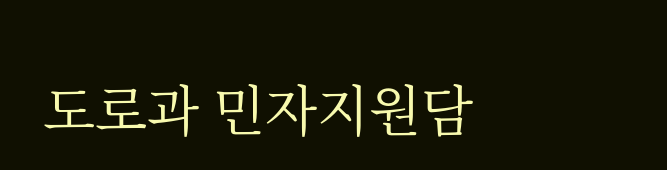도로과 민자지원담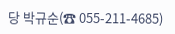당 박규순(☎ 055-211-4685)